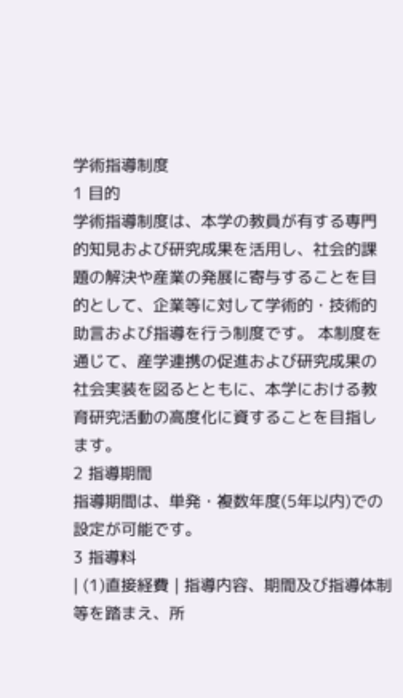学術指導制度
1 目的
学術指導制度は、本学の教員が有する専門的知見および研究成果を活用し、社会的課題の解決や産業の発展に寄与することを目的として、企業等に対して学術的・技術的助言および指導を行う制度です。 本制度を通じて、産学連携の促進および研究成果の社会実装を図るとともに、本学における教育研究活動の高度化に資することを目指します。
2 指導期間
指導期間は、単発・複数年度(5年以内)での設定が可能です。
3 指導料
| (1)直接経費 | 指導内容、期間及び指導体制等を踏まえ、所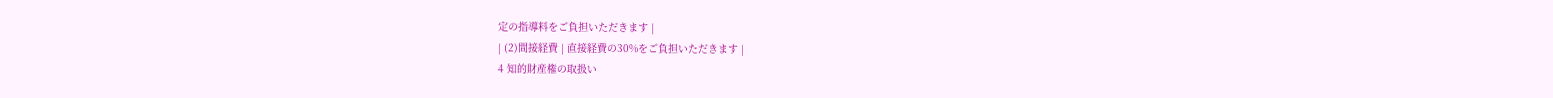定の指導料をご負担いただきます |
| (2)間接経費 | 直接経費の30%をご負担いただきます |
4 知的財産権の取扱い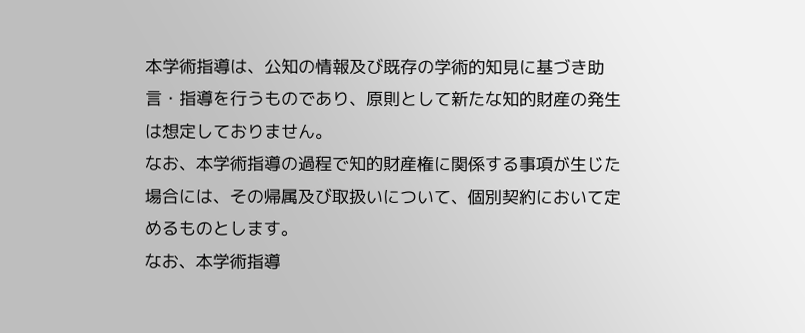本学術指導は、公知の情報及び既存の学術的知見に基づき助言・指導を行うものであり、原則として新たな知的財産の発生は想定しておりません。
なお、本学術指導の過程で知的財産権に関係する事項が生じた場合には、その帰属及び取扱いについて、個別契約において定めるものとします。
なお、本学術指導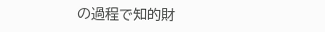の過程で知的財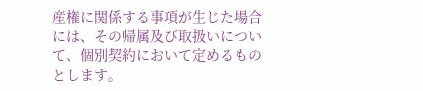産権に関係する事項が生じた場合には、その帰属及び取扱いについて、個別契約において定めるものとします。